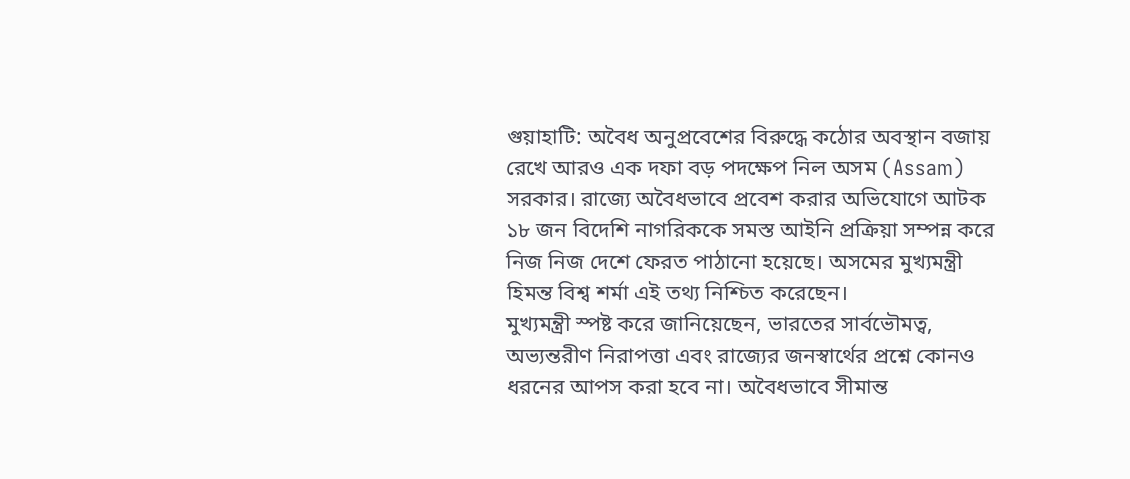গুয়াহাটি: অবৈধ অনুপ্রবেশের বিরুদ্ধে কঠোর অবস্থান বজায় রেখে আরও এক দফা বড় পদক্ষেপ নিল অসম (Assam) সরকার। রাজ্যে অবৈধভাবে প্রবেশ করার অভিযোগে আটক ১৮ জন বিদেশি নাগরিককে সমস্ত আইনি প্রক্রিয়া সম্পন্ন করে নিজ নিজ দেশে ফেরত পাঠানো হয়েছে। অসমের মুখ্যমন্ত্রী হিমন্ত বিশ্ব শর্মা এই তথ্য নিশ্চিত করেছেন।
মুখ্যমন্ত্রী স্পষ্ট করে জানিয়েছেন, ভারতের সার্বভৌমত্ব, অভ্যন্তরীণ নিরাপত্তা এবং রাজ্যের জনস্বার্থের প্রশ্নে কোনও ধরনের আপস করা হবে না। অবৈধভাবে সীমান্ত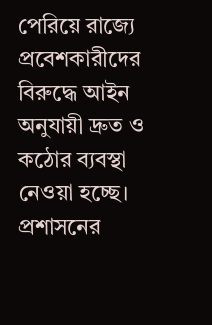পেরিয়ে রাজ্যে প্রবেশকারীদের বিরুদ্ধে আইন অনুযায়ী দ্রুত ও কঠোর ব্যবস্থা নেওয়া হচ্ছে। প্রশাসনের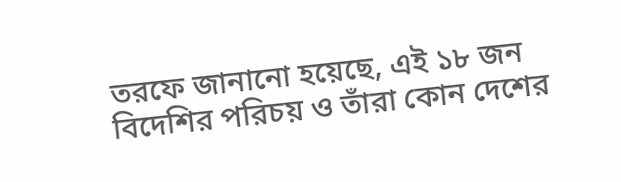তরফে জানানো হয়েছে, এই ১৮ জন বিদেশির পরিচয় ও তাঁরা কোন দেশের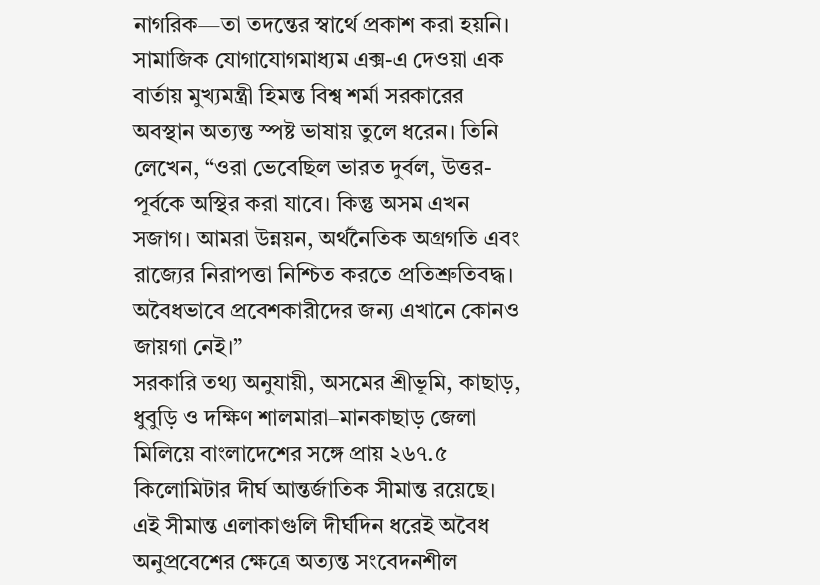নাগরিক—তা তদন্তের স্বার্থে প্রকাশ করা হয়নি।
সামাজিক যোগাযোগমাধ্যম এক্স-এ দেওয়া এক বার্তায় মুখ্যমন্ত্রী হিমন্ত বিশ্ব শর্মা সরকারের অবস্থান অত্যন্ত স্পষ্ট ভাষায় তুলে ধরেন। তিনি লেখেন, “ওরা ভেবেছিল ভারত দুর্বল, উত্তর-পূর্বকে অস্থির করা যাবে। কিন্তু অসম এখন সজাগ। আমরা উন্নয়ন, অর্থনৈতিক অগ্রগতি এবং রাজ্যের নিরাপত্তা নিশ্চিত করতে প্রতিশ্রুতিবদ্ধ। অবৈধভাবে প্রবেশকারীদের জন্য এখানে কোনও জায়গা নেই।”
সরকারি তথ্য অনুযায়ী, অসমের শ্রীভূমি, কাছাড়, ধুবুড়ি ও দক্ষিণ শালমারা–মানকাছাড় জেলা মিলিয়ে বাংলাদেশের সঙ্গে প্রায় ২৬৭.৫ কিলোমিটার দীর্ঘ আন্তর্জাতিক সীমান্ত রয়েছে। এই সীমান্ত এলাকাগুলি দীর্ঘদিন ধরেই অবৈধ অনুপ্রবেশের ক্ষেত্রে অত্যন্ত সংবেদনশীল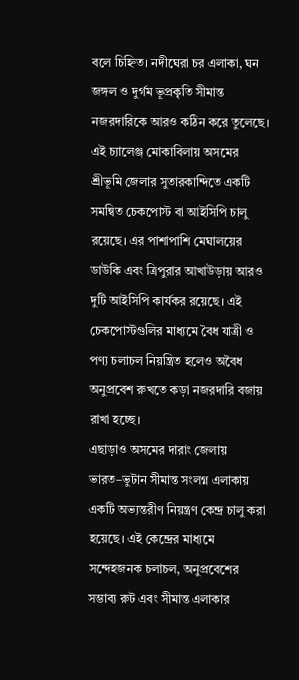বলে চিহ্নিত। নদীঘেরা চর এলাকা, ঘন জঙ্গল ও দুর্গম ভূপ্রকৃতি সীমান্ত নজরদারিকে আরও কঠিন করে তুলেছে।
এই চ্যালেঞ্জ মোকাবিলায় অসমের শ্রীভূমি জেলার সুতারকান্দিতে একটি সমন্বিত চেকপোস্ট বা আইসিপি চালু রয়েছে। এর পাশাপাশি মেঘালয়ের ডাউকি এবং ত্রিপুরার আখাউড়ায় আরও দুটি আইসিপি কার্যকর রয়েছে। এই চেকপোস্টগুলির মাধ্যমে বৈধ যাত্রী ও পণ্য চলাচল নিয়ন্ত্রিত হলেও অবৈধ অনুপ্রবেশ রুখতে কড়া নজরদারি বজায় রাখা হচ্ছে।
এছাড়াও অসমের দারাং জেলায় ভারত–ভুটান সীমান্ত সংলগ্ন এলাকায় একটি অভ্যন্তরীণ নিয়ন্ত্রণ কেন্দ্র চালু করা হয়েছে। এই কেন্দ্রের মাধ্যমে সন্দেহজনক চলাচল, অনুপ্রবেশের সম্ভাব্য রুট এবং সীমান্ত এলাকার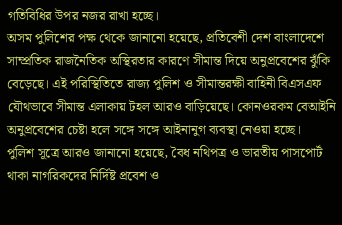গতিবিধির উপর নজর রাখা হচ্ছে।
অসম পুলিশের পক্ষ থেকে জানানো হয়েছে, প্রতিবেশী দেশ বাংলাদেশে সাম্প্রতিক রাজনৈতিক অস্থিরতার কারণে সীমান্ত দিয়ে অনুপ্রবেশের ঝুঁকি বেড়েছে। এই পরিস্থিতিতে রাজ্য পুলিশ ও সীমান্তরক্ষী বাহিনী বিএসএফ যৌথভাবে সীমান্ত এলাকায় টহল আরও বাড়িয়েছে। কোনওরকম বেআইনি অনুপ্রবেশের চেষ্টা হলে সঙ্গে সঙ্গে আইনানুগ ব্যবস্থা নেওয়া হচ্ছে।
পুলিশ সূত্রে আরও জানানো হয়েছে, বৈধ নথিপত্র ও ভারতীয় পাসপোর্ট থাকা নাগরিকদের নির্দিষ্ট প্রবেশ ও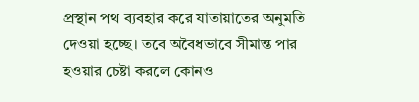প্রস্থান পথ ব্যবহার করে যাতায়াতের অনুমতি দেওয়া হচ্ছে। তবে অবৈধভাবে সীমান্ত পার হওয়ার চেষ্টা করলে কোনও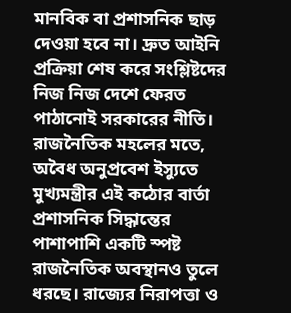মানবিক বা প্রশাসনিক ছাড় দেওয়া হবে না। দ্রুত আইনি প্রক্রিয়া শেষ করে সংশ্লিষ্টদের নিজ নিজ দেশে ফেরত পাঠানোই সরকারের নীতি।
রাজনৈতিক মহলের মতে, অবৈধ অনুপ্রবেশ ইস্যুতে মুখ্যমন্ত্রীর এই কঠোর বার্তা প্রশাসনিক সিদ্ধান্তের পাশাপাশি একটি স্পষ্ট রাজনৈতিক অবস্থানও তুলে ধরছে। রাজ্যের নিরাপত্তা ও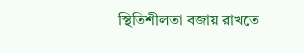স্থিতিশীলতা বজায় রাখতে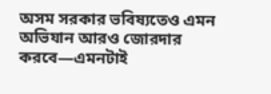অসম সরকার ভবিষ্যতেও এমন অভিযান আরও জোরদার করবে—এমনটাই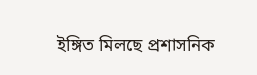ইঙ্গিত মিলছে প্রশাসনিক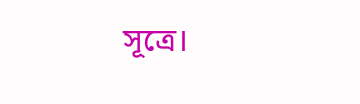সূত্রে।